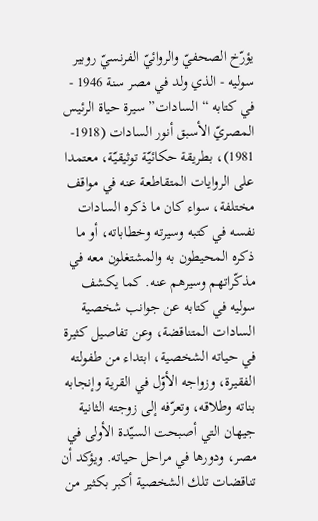يؤرّخ الصحفيّ والروائيّ الفرنسيّ روبير سوليه - الذي ولد في مصر سنة 1946 - في كتابه “السادات” سيرة حياة الرئيس المصريّ الأسبق أنور السادات (1918- 1981)، بطريقة حكائيّة توثيقيّة، معتمدا على الروايات المتقاطعة عنه في مواقف مختلفة، سواء كان ما ذكره السادات نفسه في كتبه وسيرته وخطاباته، أو ما ذكره المحيطون به والمشتغلون معه في مذكّراتهم وسيرهم عنه. كما يكشف سوليه في كتابه عن جوانب شخصية السادات المتناقضة، وعن تفاصيل كثيرة في حياته الشخصية، ابتداء من طفولته الفقيرة، وزواجه الأوّل في القرية وإنجابه بناته وطلاقه، وتعرّفه إلى زوجته الثانية جيهان التي أصبحت السيّدة الأولى في مصر، ودورها في مراحل حياته. ويؤكد أن تناقضات تلك الشخصية أكبر بكثير من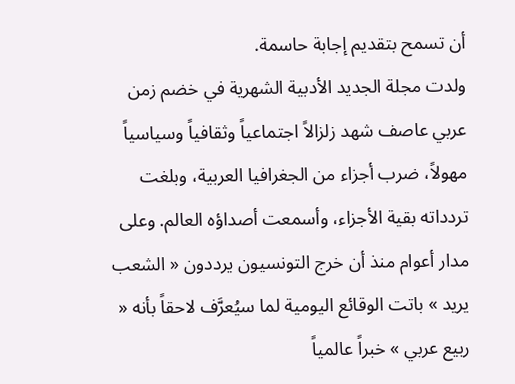أن تسمح بتقديم إجابة حاسمة.
ولدت مجلة الجديد الأدبية الشهرية في خضم زمن عربي عاصف شهد زلزالاً اجتماعياً وثقافياً وسياسياً مهولاً، ضرب أجزاء من الجغرافيا العربية، وبلغت تردداته بقية الأجزاء، وأسمعت أصداؤه العالم. وعلى مدار أعوام منذ أن خرج التونسيون يرددون « الشعب يريد » باتت الوقائع اليومية لما سيُعرَّف لاحقاً بأنه « ربيع عربي » خبراً عالمياً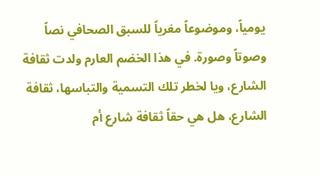يومياً، وموضوعاً مغرياً للسبق الصحافي نصاً وصوتاً وصورة. في هذا الخضم العارم ولدت ثقافة الشارع، ويا لخطر تلك التسمية والتباسها، ثقافة الشارع، هل هي حقاً ثقافة شارع أم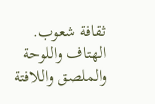ثقافة شعوب. الهتاف واللوحة والملصق واللافتة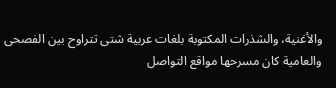والأغنية، والشذرات المكتوبة بلغات عربية شتى تتراوح بين الفصحى والعامية كان مسرحها مواقع التواصل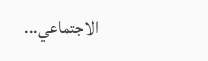الاجتماعي...